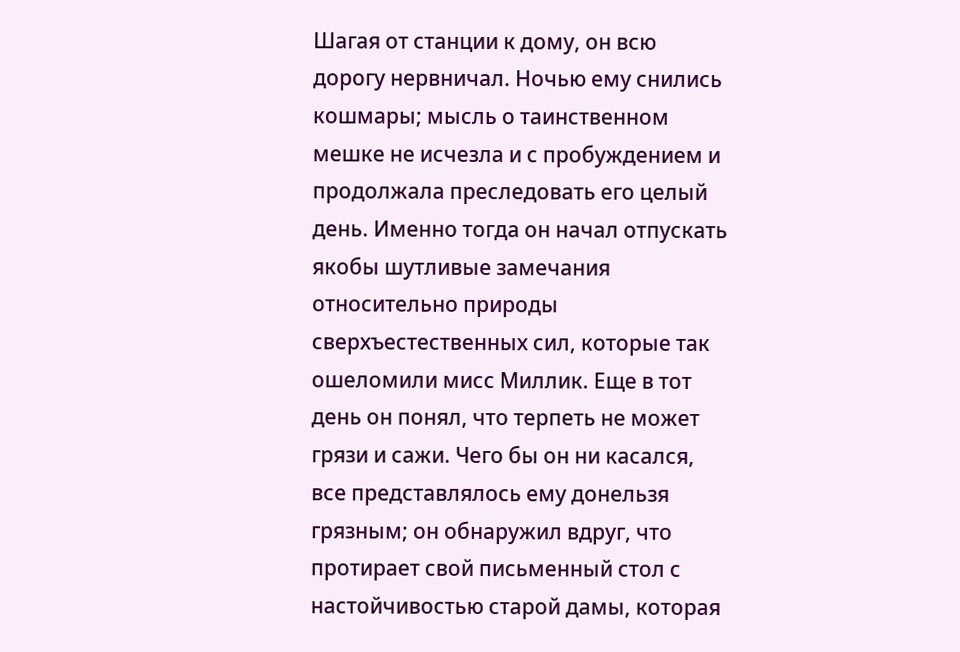Шагая от станции к дому, он всю дорогу нервничал. Ночью ему снились кошмары; мысль о таинственном мешке не исчезла и с пробуждением и продолжала преследовать его целый день. Именно тогда он начал отпускать якобы шутливые замечания относительно природы сверхъестественных сил, которые так ошеломили мисс Миллик. Еще в тот день он понял, что терпеть не может грязи и сажи. Чего бы он ни касался, все представлялось ему донельзя грязным; он обнаружил вдруг, что протирает свой письменный стол с настойчивостью старой дамы, которая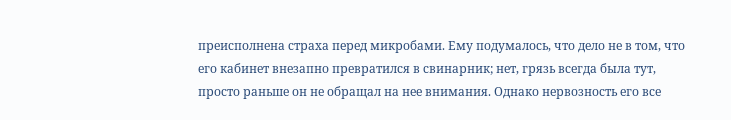преисполнена страха перед микробами. Ему подумалось, что дело не в том, что его кабинет внезапно превратился в свинарник; нет, грязь всегда была тут, просто раньше он не обращал на нее внимания. Однако нервозность его все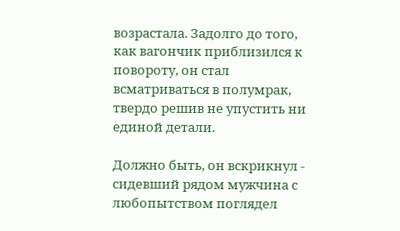возрастала. Задолго до того, как вагончик приблизился к повороту, он стал всматриваться в полумрак, твердо решив не упустить ни единой детали.

Должно быть, он вскрикнул - сидевший рядом мужчина с любопытством поглядел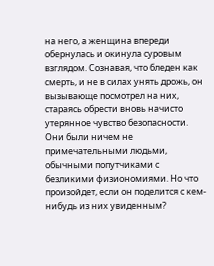на него, а женщина впереди обернулась и окинула суровым взглядом. Сознавая, что бледен как смерть, и не в силах унять дрожь, он вызывающе посмотрел на них, стараясь обрести вновь начисто утерянное чувство безопасности. Они были ничем не примечательными людьми, обычными попутчиками с безликими физиономиями. Но что произойдет, если он поделится с кем-нибудь из них увиденным?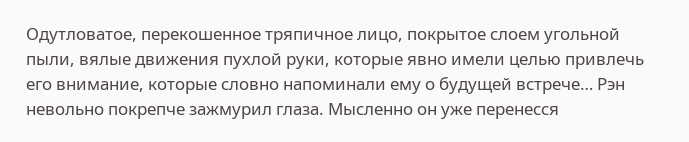Одутловатое, перекошенное тряпичное лицо, покрытое слоем угольной пыли, вялые движения пухлой руки, которые явно имели целью привлечь его внимание, которые словно напоминали ему о будущей встрече… Рэн невольно покрепче зажмурил глаза. Мысленно он уже перенесся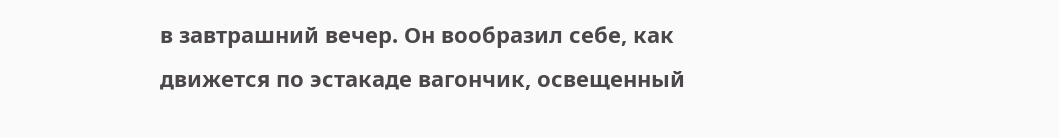в завтрашний вечер. Он вообразил себе, как движется по эстакаде вагончик, освещенный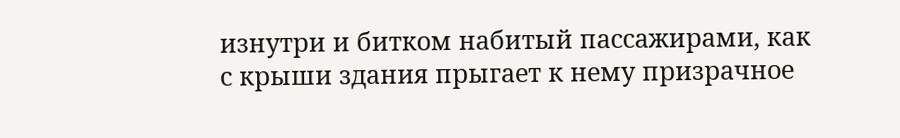изнутри и битком набитый пассажирами, как с крыши здания прыгает к нему призрачное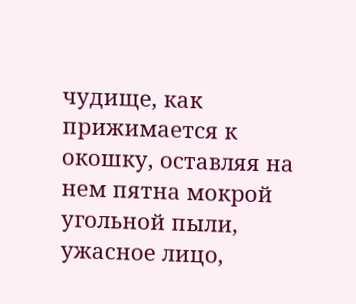чудище, как прижимается к окошку, оставляя на нем пятна мокрой угольной пыли, ужасное лицо,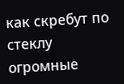как скребут по стеклу огромные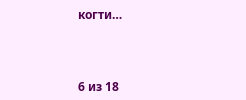когти…



6 из 18